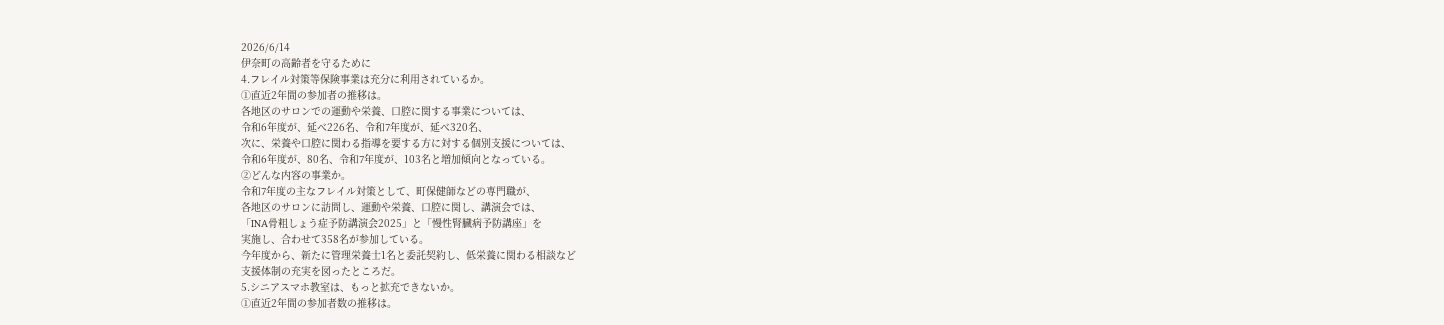2026/6/14
伊奈町の高齢者を守るために
4.フレイル対策等保険事業は充分に利用されているか。
①直近2年間の参加者の推移は。
各地区のサロンでの運動や栄養、口腔に関する事業については、
令和6年度が、延べ226名、令和7年度が、延べ320名、
次に、栄養や口腔に関わる指導を要する方に対する個別支援については、
令和6年度が、80名、令和7年度が、103名と増加傾向となっている。
②どんな内容の事業か。
令和7年度の主なフレイル対策として、町保健師などの専門職が、
各地区のサロンに訪問し、運動や栄養、口腔に関し、講演会では、
「INA骨粗しょう症予防講演会2025」と「慢性腎臓病予防講座」を
実施し、合わせて358名が参加している。
今年度から、新たに管理栄養士1名と委託契約し、低栄養に関わる相談など
支援体制の充実を図ったところだ。
5.シニアスマホ教室は、もっと拡充できないか。
①直近2年間の参加者数の推移は。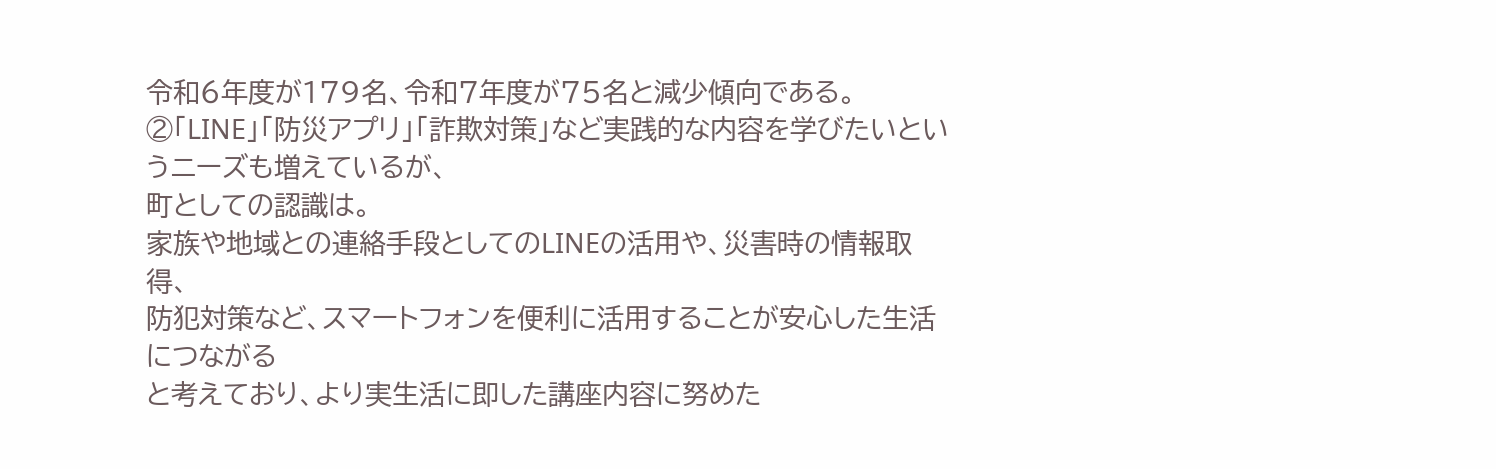令和6年度が179名、令和7年度が75名と減少傾向である。
②「LINE」「防災アプリ」「詐欺対策」など実践的な内容を学びたいというニーズも増えているが、
町としての認識は。
家族や地域との連絡手段としてのLINEの活用や、災害時の情報取得、
防犯対策など、スマートフォンを便利に活用することが安心した生活につながる
と考えており、より実生活に即した講座内容に努めた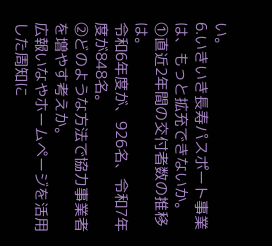い。
6.いきいき長寿パスポート事業は、もっと拡充できないか。
①直近2年間の交付者数の推移は。
令和6年度が、926名、令和7年度が848名。
②どのような方法で協力事業者を増やす考えか。
広報いなやホームページを活用した周知に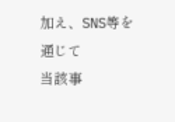加え、SNS等を通じて
当該事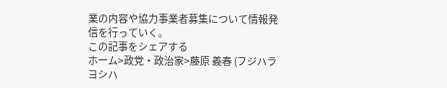業の内容や協力事業者募集について情報発信を行っていく。
この記事をシェアする
ホーム>政党・政治家>藤原 義春 (フジハラ ヨシハ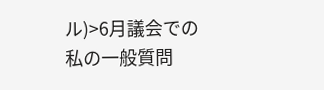ル)>6月議会での私の一般質問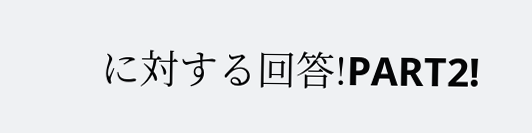に対する回答!PART2!